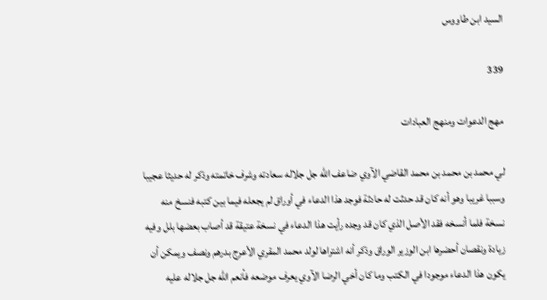السيد ابن طاووس

339

مهج الدعوات ومنهج العبادات

لي محمد بن محمد بن محمد القاضي الآوي ضاعف الله جل جلاله سعادته وشرف خاتمته وذكر له حديثا عجيبا وسببا غريبا وهو أنه كان قد حدثت له حادثة فوجد هذا الدعاء في أوراق لم يجعله فيما بين كتبه فنسخ منه نسخة فلما أنسخه فقد الأصل الذي كان قد وجده رأيت هذا الدعاء في نسخة عتيقة قد أصاب بعضها بلل وفيه زيادة ونقصان أحضرها ابن الوزير الوراق وذكر أنه اشتراها لولد محمد المقري الأعرج بدرهم ونصف ويمكن أن يكون هذا الدعاء موجودا في الكتب وما كان أخي الرضا الآوي يعرف موضعه فأنعم الله جل جلاله عليه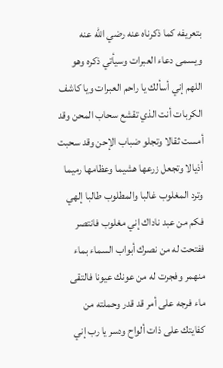بتعريفه كما ذكرناه عنه رضي الله عنه ويسمى دعاء العبرات وسيأتي ذكره وهو اللهم إني أسألك يا راحم العبرات ويا كاشف الكربات أنت الذي تقشع سحاب المحن وقد أمست ثقالا وتجلو ضباب الإحن وقد سحبت أذيالا وتجعل زرعها هشيما وعظامها رميما وترد المغلوب غالبا والمطلوب طالبا إلهي فكم من عبد ناداك إني مغلوب فانتصر ففتحت له من نصرك أبواب السماء بماء منهمر وفجرت له من عونك عيونا فالتقى ماء فرجه على أمر قد قدر وحملته من كفايتك على ذات ألواح ودسر يا رب إني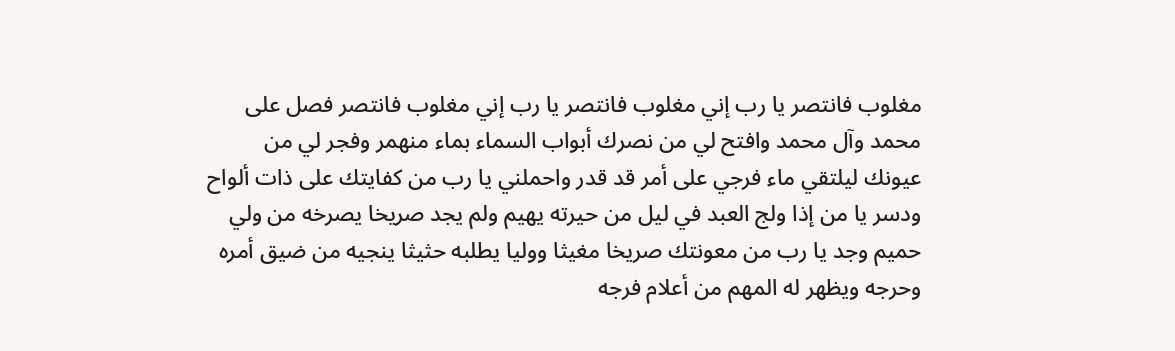مغلوب فانتصر يا رب إني مغلوب فانتصر يا رب إني مغلوب فانتصر فصل على محمد وآل محمد وافتح لي من نصرك أبواب السماء بماء منهمر وفجر لي من عيونك ليلتقي ماء فرجي على أمر قد قدر واحملني يا رب من كفايتك على ذات ألواح ودسر يا من إذا ولج العبد في ليل من حيرته يهيم ولم يجد صريخا يصرخه من ولي حميم وجد يا رب من معونتك صريخا مغيثا ووليا يطلبه حثيثا ينجيه من ضيق أمره وحرجه ويظهر له المهم من أعلام فرجه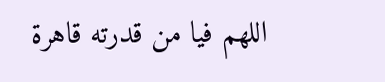اللهم فيا من قدرته قاهرة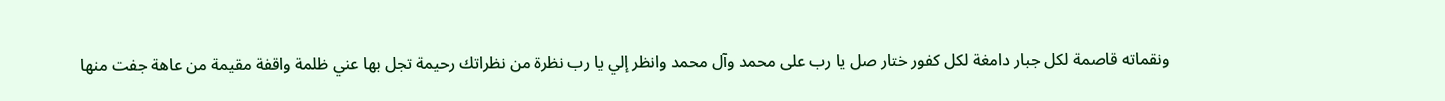ونقماته قاصمة لكل جبار دامغة لكل كفور ختار صل يا رب على محمد وآل محمد وانظر إلي يا رب نظرة من نظراتك رحيمة تجل بها عني ظلمة واقفة مقيمة من عاهة جفت منها